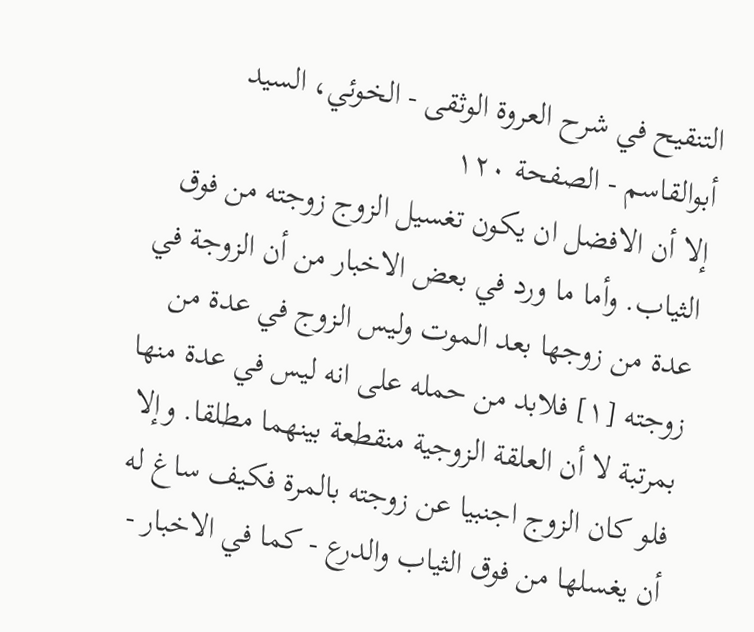التنقيح في شرح العروة الوثقى - الخوئي، السيد أبوالقاسم - الصفحة ١٢٠
إلا أن الافضل ان يكون تغسيل الزوج زوجته من فوق الثياب. وأما ما ورد في بعض الاخبار من أن الزوجة في عدة من زوجها بعد الموت وليس الزوج في عدة من زوجته [١] فلابد من حمله على انه ليس في عدة منها بمرتبة لا أن العلقة الزوجية منقطعة بينهما مطلقا. وإلا فلو كان الزوج اجنبيا عن زوجته بالمرة فكيف ساغ له أن يغسلها من فوق الثياب والدرع - كما في الاخبار -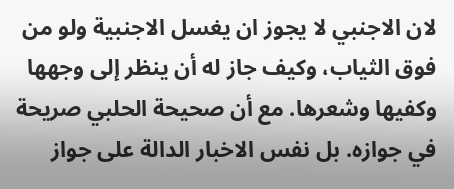لان الاجنبي لا يجوز ان يغسل الاجنبية ولو من فوق الثياب، وكيف جاز له أن ينظر إلى وجهها وكفيها وشعرها. مع أن صحيحة الحلبي صريحة في جوازه. بل نفس الاخبار الدالة على جواز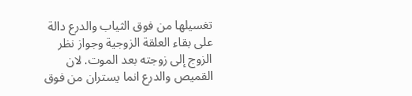تغسيلها من فوق الثياب والدرع دالة على بقاء العلقة الزوجية وجواز نظر الزوج إلى زوجته بعد الموت. لان القميص والدرع انما يستران من فوق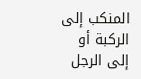المنكب إلى الركبة أو إلى الرجل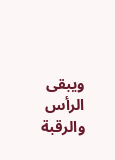ويبقى الرأس والرقبة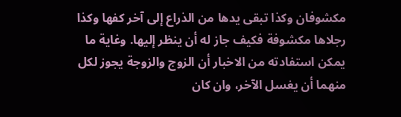مكشوفان وكذا تبقى يدها من الذراع إلى آخر كفها وكذا رجلاها مكشوفة فكيف جاز له أن ينظر إليها. وغاية ما يمكن استفادته من الاخبار أن الزوج والزوجة يجوز لكل منهما أن يغسل الآخر، وان كان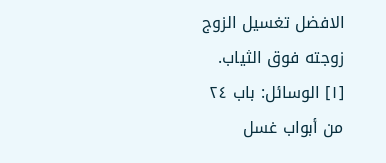الافضل تغسيل الزوج زوجته فوق الثياب.
[١] الوسائل: باب ٢٤ من أبواب غسل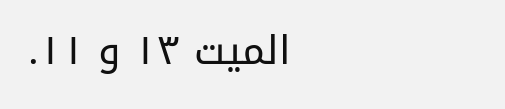الميت ١٣ و ١١.